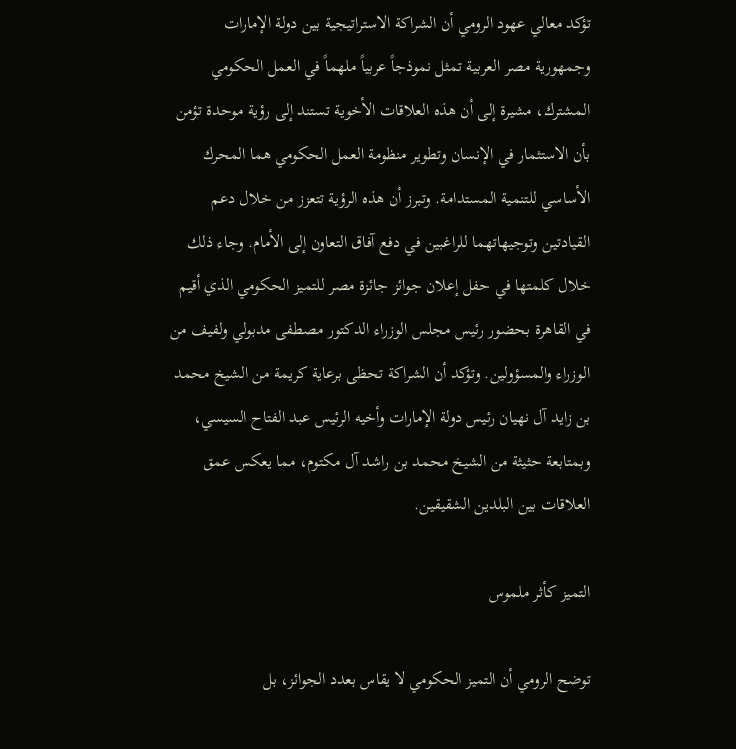تؤكد معالي عهود الرومي أن الشراكة الاستراتيجية بين دولة الإمارات وجمهورية مصر العربية تمثل نموذجاً عربياً ملهماً في العمل الحكومي المشترك، مشيرة إلى أن هذه العلاقات الأخوية تستند إلى رؤية موحدة تؤمن بأن الاستثمار في الإنسان وتطوير منظومة العمل الحكومي هما المحرك الأساسي للتنمية المستدامة. وتبرز أن هذه الرؤية تتعزز من خلال دعم القيادتين وتوجيهاتهما للراغبين في دفع آفاق التعاون إلى الأمام. وجاء ذلك خلال كلمتها في حفل إعلان جوائز جائزة مصر للتميز الحكومي الذي أقيم في القاهرة بحضور رئيس مجلس الوزراء الدكتور مصطفى مدبولي ولفيف من الوزراء والمسؤولين. وتؤكد أن الشراكة تحظى برعاية كريمة من الشيخ محمد بن زايد آل نهيان رئيس دولة الإمارات وأخيه الرئيس عبد الفتاح السيسي، وبمتابعة حثيثة من الشيخ محمد بن راشد آل مكتوم، مما يعكس عمق العلاقات بين البلدين الشقيقين.

التميز كأثر ملموس

توضح الرومي أن التميز الحكومي لا يقاس بعدد الجوائز، بل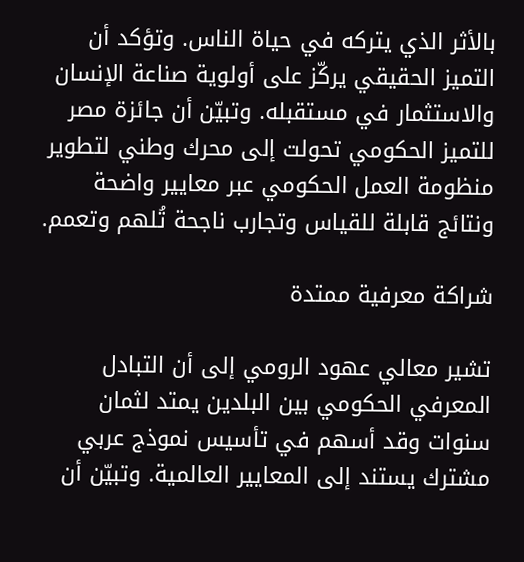بالأثر الذي يتركه في حياة الناس. وتؤكد أن التميز الحقيقي يركّز على أولوية صناعة الإنسان والاستثمار في مستقبله. وتبيّن أن جائزة مصر للتميز الحكومي تحولت إلى محرك وطني لتطوير منظومة العمل الحكومي عبر معايير واضحة ونتائج قابلة للقياس وتجارب ناجحة تُلهم وتعمم.

شراكة معرفية ممتدة

تشير معالي عهود الرومي إلى أن التبادل المعرفي الحكومي بين البلدين يمتد لثمان سنوات وقد أسهم في تأسيس نموذج عربي مشترك يستند إلى المعايير العالمية. وتبيّن أن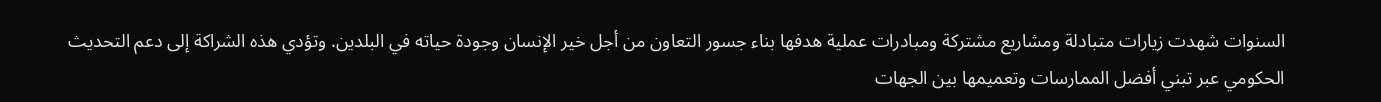السنوات شهدت زيارات متبادلة ومشاريع مشتركة ومبادرات عملية هدفها بناء جسور التعاون من أجل خير الإنسان وجودة حياته في البلدين. وتؤدي هذه الشراكة إلى دعم التحديث الحكومي عبر تبني أفضل الممارسات وتعميمها بين الجهات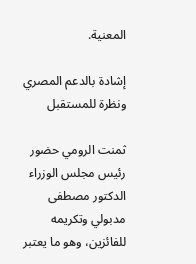المعنية.

إشادة بالدعم المصري ونظرة للمستقبل

ثمنت الرومي حضور رئيس مجلس الوزراء الدكتور مصطفى مدبولي وتكريمه للفائزين، وهو ما يعتبر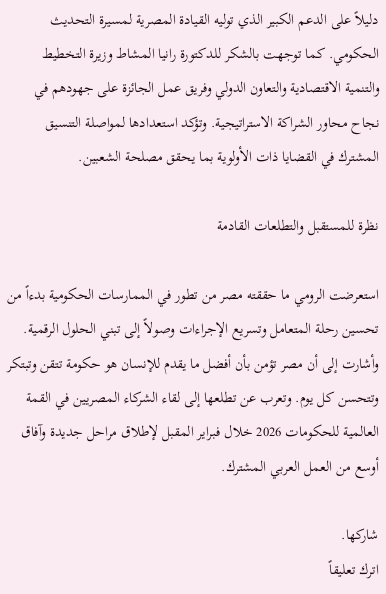دليلاً على الدعم الكبير الذي توليه القيادة المصرية لمسيرة التحديث الحكومي. كما توجهت بالشكر للدكتورة رانيا المشاط وزيرة التخطيط والتنمية الاقتصادية والتعاون الدولي وفريق عمل الجائزة على جهودهم في نجاح محاور الشراكة الاستراتيجية. وتؤكد استعدادها لمواصلة التنسيق المشترك في القضايا ذات الأولوية بما يحقق مصلحة الشعبين.

نظرة للمستقبل والتطلعات القادمة

استعرضت الرومي ما حققته مصر من تطور في الممارسات الحكومية بدءاً من تحسين رحلة المتعامل وتسريع الإجراءات وصولاً إلى تبني الحلول الرقمية. وأشارت إلى أن مصر تؤمن بأن أفضل ما يقدم للإنسان هو حكومة تتقن وتبتكر وتتحسن كل يوم. وتعرب عن تطلعها إلى لقاء الشركاء المصريين في القمة العالمية للحكومات 2026 خلال فبراير المقبل لإطلاق مراحل جديدة وآفاق أوسع من العمل العربي المشترك.

شاركها.
اترك تعليقاً